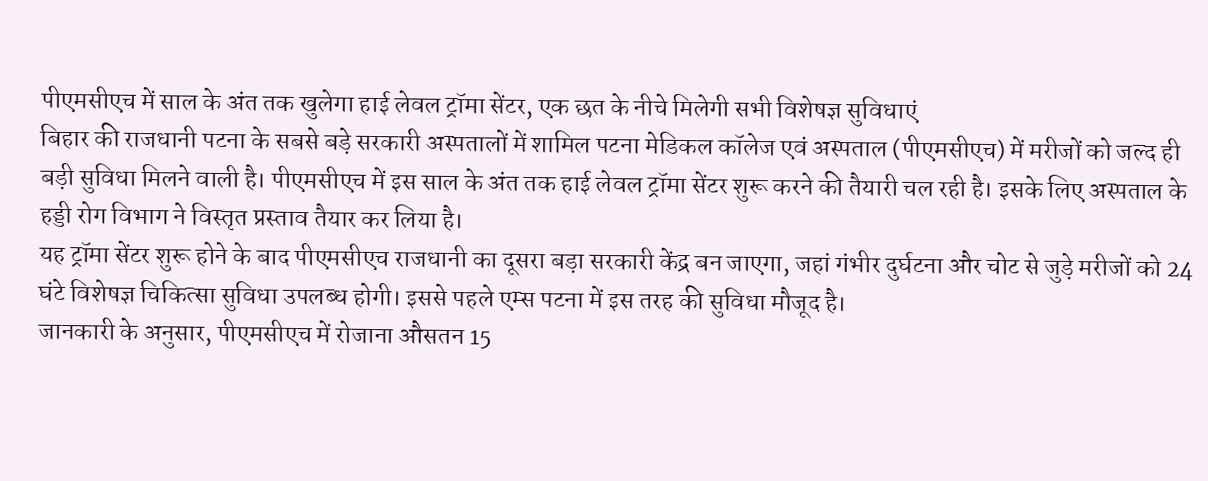पीएमसीएच में साल के अंत तक खुलेगा हाई लेवल ट्रॉमा सेंटर, एक छत के नीचे मिलेगी सभी विशेषज्ञ सुविधाएं
बिहार की राजधानी पटना के सबसे बड़े सरकारी अस्पतालों में शामिल पटना मेडिकल कॉलेज एवं अस्पताल (पीएमसीएच) में मरीजों को जल्द ही बड़ी सुविधा मिलने वाली है। पीएमसीएच में इस साल के अंत तक हाई लेवल ट्रॉमा सेंटर शुरू करने की तैयारी चल रही है। इसके लिए अस्पताल के हड्डी रोग विभाग ने विस्तृत प्रस्ताव तैयार कर लिया है।
यह ट्रॉमा सेंटर शुरू होने के बाद पीएमसीएच राजधानी का दूसरा बड़ा सरकारी केंद्र बन जाएगा, जहां गंभीर दुर्घटना और चोट से जुड़े मरीजों को 24 घंटे विशेषज्ञ चिकित्सा सुविधा उपलब्ध होगी। इससे पहले एम्स पटना में इस तरह की सुविधा मौजूद है।
जानकारी के अनुसार, पीएमसीएच में रोजाना औसतन 15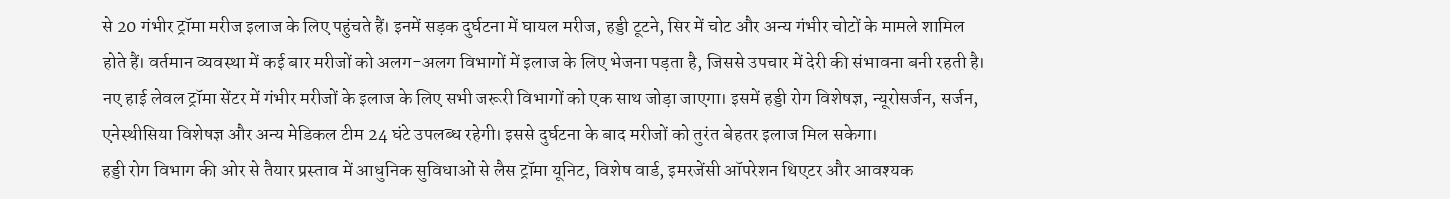से 20 गंभीर ट्रॉमा मरीज इलाज के लिए पहुंचते हैं। इनमें सड़क दुर्घटना में घायल मरीज, हड्डी टूटने, सिर में चोट और अन्य गंभीर चोटों के मामले शामिल होते हैं। वर्तमान व्यवस्था में कई बार मरीजों को अलग-अलग विभागों में इलाज के लिए भेजना पड़ता है, जिससे उपचार में देरी की संभावना बनी रहती है।
नए हाई लेवल ट्रॉमा सेंटर में गंभीर मरीजों के इलाज के लिए सभी जरूरी विभागों को एक साथ जोड़ा जाएगा। इसमें हड्डी रोग विशेषज्ञ, न्यूरोसर्जन, सर्जन, एनेस्थीसिया विशेषज्ञ और अन्य मेडिकल टीम 24 घंटे उपलब्ध रहेगी। इससे दुर्घटना के बाद मरीजों को तुरंत बेहतर इलाज मिल सकेगा।
हड्डी रोग विभाग की ओर से तैयार प्रस्ताव में आधुनिक सुविधाओं से लैस ट्रॉमा यूनिट, विशेष वार्ड, इमरजेंसी ऑपरेशन थिएटर और आवश्यक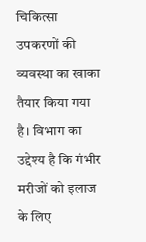चिकित्सा उपकरणों की व्यवस्था का खाका तैयार किया गया है। विभाग का उद्देश्य है कि गंभीर मरीजों को इलाज के लिए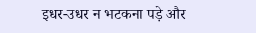इधर-उधर न भटकना पड़े और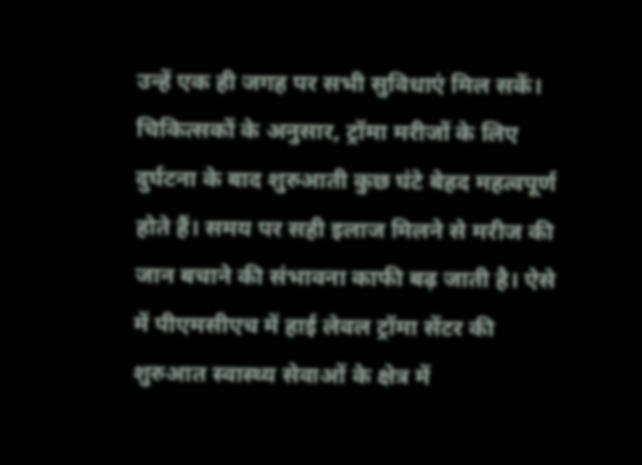उन्हें एक ही जगह पर सभी सुविधाएं मिल सकें।
चिकित्सकों के अनुसार, ट्रॉमा मरीजों के लिए दुर्घटना के बाद शुरुआती कुछ घंटे बेहद महत्वपूर्ण होते हैं। समय पर सही इलाज मिलने से मरीज की जान बचाने की संभावना काफी बढ़ जाती है। ऐसे में पीएमसीएच में हाई लेवल ट्रॉमा सेंटर की शुरुआत स्वास्थ्य सेवाओं के क्षेत्र में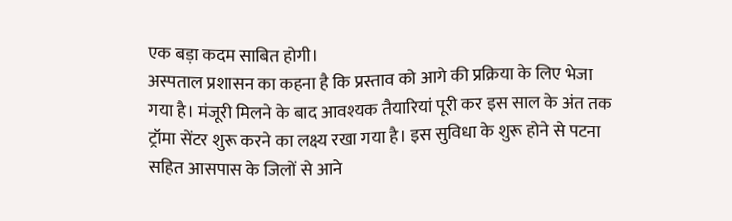एक बड़ा कदम साबित होगी।
अस्पताल प्रशासन का कहना है कि प्रस्ताव को आगे की प्रक्रिया के लिए भेजा गया है। मंजूरी मिलने के बाद आवश्यक तैयारियां पूरी कर इस साल के अंत तक ट्रॉमा सेंटर शुरू करने का लक्ष्य रखा गया है। इस सुविधा के शुरू होने से पटना सहित आसपास के जिलों से आने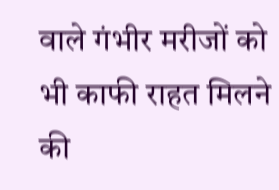वाले गंभीर मरीजों को भी काफी राहत मिलने की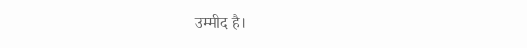उम्मीद है।